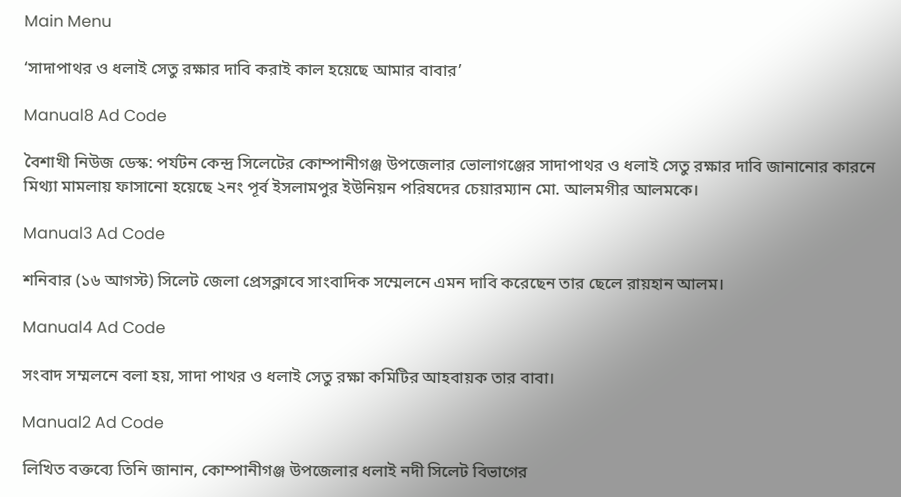Main Menu

‘সাদাপাথর ও ধলাই সেতু রক্ষার দাবি করাই কাল হয়েছে আমার বাবার’

Manual8 Ad Code

বৈশাখী নিউজ ডেস্ক: পর্যটন কেন্দ্র সিলেটের কোম্পানীগঞ্জ উপজেলার ভোলাগঞ্জের সাদাপাথর ও ধলাই সেতু রক্ষার দাবি জানানোর কারনে মিথ্যা মামলায় ফাসানো হয়েছে ২নং পূর্ব ইসলামপুর ইউনিয়ন পরিষদের চেয়ারম্যান মো. আলমগীর আলমকে।

Manual3 Ad Code

শনিবার (১৬ আগস্ট) সিলেট জেলা প্রেসক্লাবে সাংবাদিক সম্মেলনে এমন দাবি করেছেন তার ছেলে রায়হান আলম।

Manual4 Ad Code

সংবাদ সম্মলনে বলা হয়, সাদা পাথর ও ধলাই সেতু রক্ষা কমিটির আহবায়ক তার বাবা।

Manual2 Ad Code

লিখিত বক্তব্যে তিনি জানান, কোম্পানীগঞ্জ উপজেলার ধলাই নদী সিলেট বিভাগের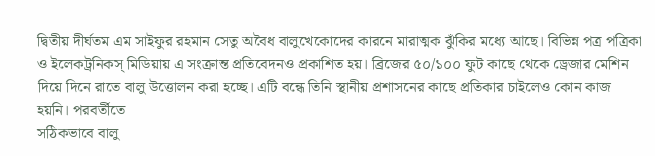দ্বিতীয় দীর্ঘতম এম সাইফুর রহমান সেতু অবৈধ বালুখেকোদের কারনে মারাত্মক ঝুঁকির মধ্যে আছে। বিভিন্ন পত্র পত্রিকা ও ইলেকট্রনিকস্ মিডিয়ায় এ সংক্রান্ত প্রতিবেদনও প্রকাশিত হয়। ব্রিজের ৫০/১০০ ফুট কাছে থেকে ড্রেজার মেশিন দিয়ে দিনে রাতে বালু উত্তোলন করা হচ্ছে। এটি বন্ধে তিনি স্থানীয় প্রশাসনের কাছে প্রতিকার চাইলেও কোন কাজ হয়নি। পরবর্তীতে
সঠিকভাবে বালু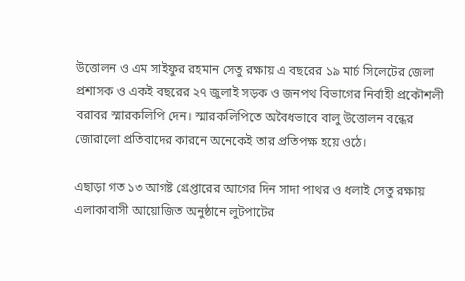উত্তোলন ও এম সাইফুর রহমান সেতু রক্ষায় এ বছরের ১৯ মার্চ সিলেটের জেলা প্রশাসক ও একই বছরের ২৭ জুলাই সড়ক ও জনপথ বিভাগের নির্বাহী প্রকৌশলী বরাবর স্মারকলিপি দেন। স্মারকলিপিতে অবৈধভাবে বালু উত্তোলন বন্ধের জোরালো প্রতিবাদের কারনে অনেকেই তার প্রতিপক্ষ হয়ে ওঠে।

এছাড়া গত ১৩ আগষ্ট গ্রেপ্তারের আগের দিন সাদা পাথর ও ধলাই সেতু রক্ষায় এলাকাবাসী আয়োজিত অনুষ্ঠানে লুটপাটের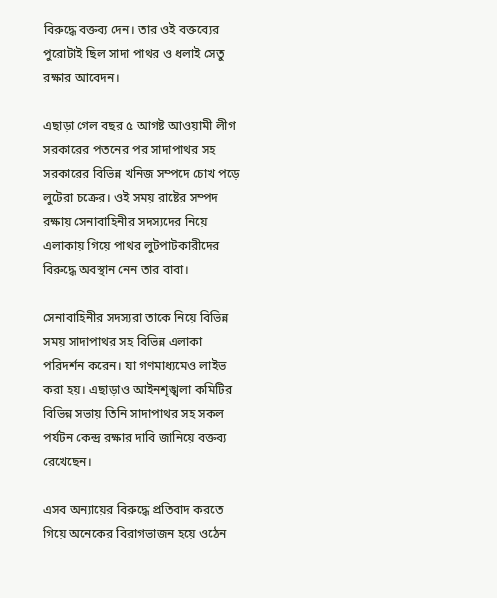বিরুদ্ধে বক্তব্য দেন। তার ওই বক্তব্যের পুরোটাই ছিল সাদা পাথর ও ধলাই সেতু রক্ষার আবেদন।

এছাড়া গেল বছর ৫ আগষ্ট আওয়ামী লীগ সরকারের পতনের পর সাদাপাথর সহ সরকারের বিভিন্ন খনিজ সম্পদে চোখ পড়ে লুটেরা চক্রের। ওই সময় রাষ্টের সম্পদ রক্ষায় সেনাবাহিনীর সদস্যদের নিয়ে এলাকায় গিয়ে পাথর লুটপাটকারীদের বিরুদ্ধে অবস্থান নেন তার বাবা।

সেনাবাহিনীর সদস্যরা তাকে নিয়ে বিভিন্ন সময় সাদাপাথর সহ বিভিন্ন এলাকা পরিদর্শন করেন। যা গণমাধ্যমেও লাইভ করা হয়। এছাড়াও আইনশৃঙ্খলা কমিটির বিভিন্ন সভায় তিনি সাদাপাথর সহ সকল পর্যটন কেন্দ্র রক্ষার দাবি জানিয়ে বক্তব্য রেখেছেন।

এসব অন্যায়ের বিরুদ্ধে প্রতিবাদ করতে গিয়ে অনেকের বিরাগভাজন হয়ে ওঠেন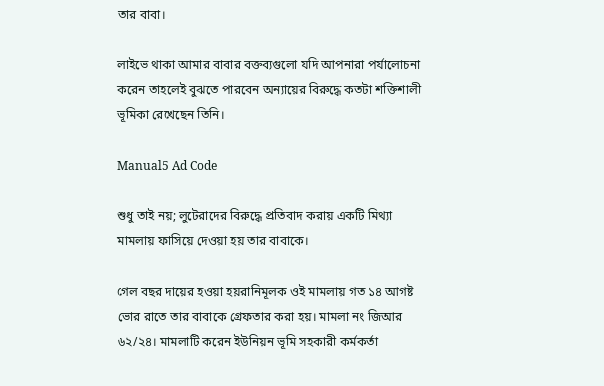তার বাবা।

লাইভে থাকা আমার বাবার বক্তব্যগুলো যদি আপনারা পর্যালোচনা করেন তাহলেই বুঝতে পারবেন অন্যায়ের বিরুদ্ধে কতটা শক্তিশালী ভূমিকা রেখেছেন তিনি।

Manual5 Ad Code

শুধু তাই নয়; লুটেরাদের বিরুদ্ধে প্রতিবাদ করায় একটি মিথ্যা মামলায় ফাসিয়ে দেওয়া হয় তার বাবাকে।

গেল বছর দায়ের হওয়া হয়রানিমূলক ওই মামলায় গত ১৪ আগষ্ট ভোর রাতে তার বাবাকে গ্রেফতার করা হয়। মামলা নং জিআর ৬২/২৪। মামলাটি করেন ইউনিয়ন ভূমি সহকারী কর্মকর্তা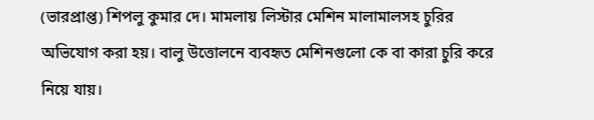(ভারপ্রাপ্ত) শিপলু কুমার দে। মামলায় লিস্টার মেশিন মালামালসহ চুরির অভিযোগ করা হয়। বালু উত্তোলনে ব্যবহৃত মেশিনগুলো কে বা কারা চুরি করে নিয়ে যায়।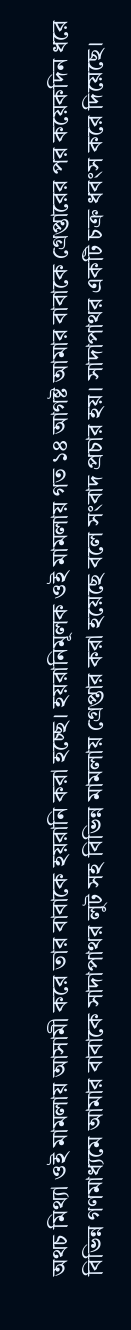অথচ মিথ্যা ওই মামলায় আসামী করে তার বাবাকে হয়রানি করা হচ্ছে। হয়রানিমূলক ওই মামলায় গত ১৪ আগষ্ট আমার বাবাকে গ্রেপ্তারের পর কয়েকদিন ধরে বিভিন্ন গণমাধ্যমে আমার বাবাকে সাদাপাথর লুট সহ বিভিন্ন মামলায় গ্রেপ্তার করা হয়েছে বলে সংবাদ প্রচার হয়। সাদাপাথর একটি চক্র ধবংস করে দিয়েছে।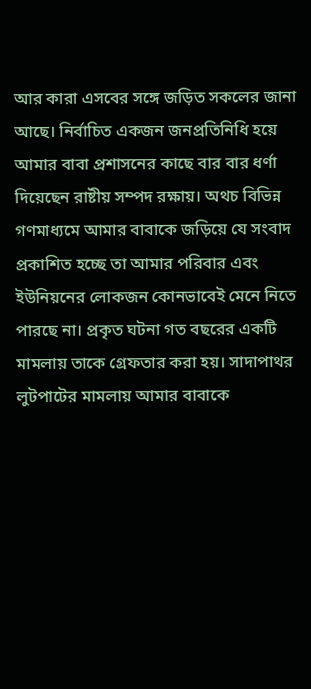আর কারা এসবের সঙ্গে জড়িত সকলের জানা আছে। নির্বাচিত একজন জনপ্রতিনিধি হয়ে আমার বাবা প্রশাসনের কাছে বার বার ধর্ণা দিয়েছেন রাষ্টীয় সম্পদ রক্ষায়। অথচ বিভিন্ন গণমাধ্যমে আমার বাবাকে জড়িয়ে যে সংবাদ প্রকাশিত হচ্ছে তা আমার পরিবার এবং ইউনিয়নের লোকজন কোনভাবেই মেনে নিতে পারছে না। প্রকৃত ঘটনা গত বছরের একটি মামলায় তাকে গ্রেফতার করা হয়। সাদাপাথর লুটপাটের মামলায় আমার বাবাকে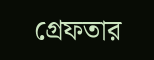গ্রেফতার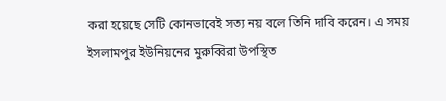করা হয়েছে সেটি কোনভাবেই সত্য নয় বলে তিনি দাবি করেন। এ সময় ইসলামপুর ইউনিয়নের মুরুব্বিরা উপস্থিত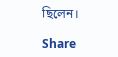ছিলেন।

Share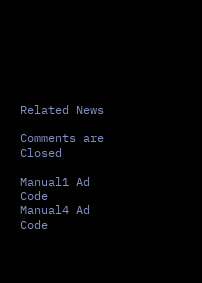Related News

Comments are Closed

Manual1 Ad Code
Manual4 Ad Code